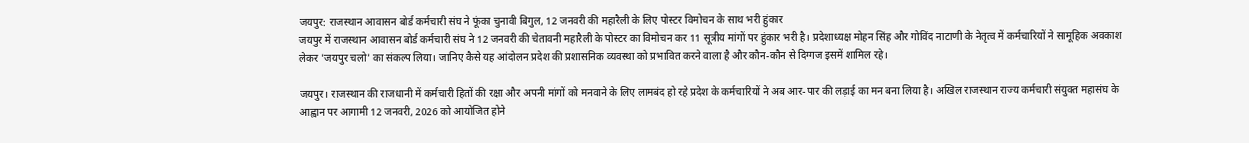जयपुर: राजस्थान आवासन बोर्ड कर्मचारी संघ ने फूंका चुनावी बिगुल, 12 जनवरी की महारैली के लिए पोस्टर विमोचन के साथ भरी हुंकार
जयपुर में राजस्थान आवासन बोर्ड कर्मचारी संघ ने 12 जनवरी की चेतावनी महारैली के पोस्टर का विमोचन कर 11 सूत्रीय मांगों पर हुंकार भरी है। प्रदेशाध्यक्ष मोहन सिंह और गोविंद नाटाणी के नेतृत्व में कर्मचारियों ने सामूहिक अवकाश लेकर 'जयपुर चलो' का संकल्प लिया। जानिए कैसे यह आंदोलन प्रदेश की प्रशासनिक व्यवस्था को प्रभावित करने वाला है और कौन-कौन से दिग्गज इसमें शामिल रहे।

जयपुर। राजस्थान की राजधानी में कर्मचारी हितों की रक्षा और अपनी मांगों को मनवाने के लिए लामबंद हो रहे प्रदेश के कर्मचारियों ने अब आर-पार की लड़ाई का मन बना लिया है। अखिल राजस्थान राज्य कर्मचारी संयुक्त महासंघ के आह्वान पर आगामी 12 जनवरी, 2026 को आयोजित होने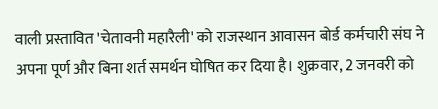वाली प्रस्तावित 'चेतावनी महारैली' को राजस्थान आवासन बोर्ड कर्मचारी संघ ने अपना पूर्ण और बिना शर्त समर्थन घोषित कर दिया है। शुक्रवार, 2 जनवरी को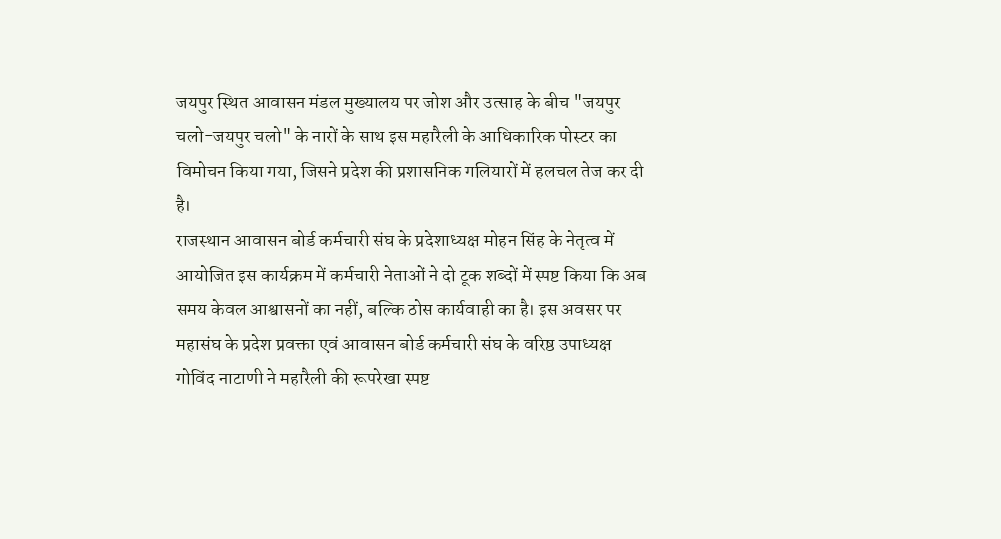जयपुर स्थित आवासन मंडल मुख्यालय पर जोश और उत्साह के बीच "जयपुर चलो-जयपुर चलो" के नारों के साथ इस महारैली के आधिकारिक पोस्टर का विमोचन किया गया, जिसने प्रदेश की प्रशासनिक गलियारों में हलचल तेज कर दी है।
राजस्थान आवासन बोर्ड कर्मचारी संघ के प्रदेशाध्यक्ष मोहन सिंह के नेतृत्व में आयोजित इस कार्यक्रम में कर्मचारी नेताओं ने दो टूक शब्दों में स्पष्ट किया कि अब समय केवल आश्वासनों का नहीं, बल्कि ठोस कार्यवाही का है। इस अवसर पर महासंघ के प्रदेश प्रवक्ता एवं आवासन बोर्ड कर्मचारी संघ के वरिष्ठ उपाध्यक्ष गोविंद नाटाणी ने महारैली की रूपरेखा स्पष्ट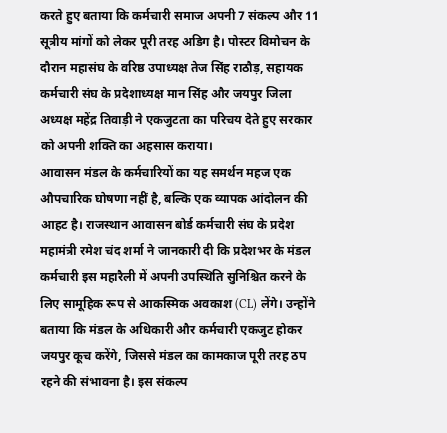करते हुए बताया कि कर्मचारी समाज अपनी 7 संकल्प और 11 सूत्रीय मांगों को लेकर पूरी तरह अडिग है। पोस्टर विमोचन के दौरान महासंघ के वरिष्ठ उपाध्यक्ष तेज सिंह राठौड़, सहायक कर्मचारी संघ के प्रदेशाध्यक्ष मान सिंह और जयपुर जिला अध्यक्ष महेंद्र तिवाड़ी ने एकजुटता का परिचय देते हुए सरकार को अपनी शक्ति का अहसास कराया।
आवासन मंडल के कर्मचारियों का यह समर्थन महज एक औपचारिक घोषणा नहीं है, बल्कि एक व्यापक आंदोलन की आहट है। राजस्थान आवासन बोर्ड कर्मचारी संघ के प्रदेश महामंत्री रमेश चंद शर्मा ने जानकारी दी कि प्रदेशभर के मंडल कर्मचारी इस महारैली में अपनी उपस्थिति सुनिश्चित करने के लिए सामूहिक रूप से आकस्मिक अवकाश (CL) लेंगे। उन्होंने बताया कि मंडल के अधिकारी और कर्मचारी एकजुट होकर जयपुर कूच करेंगे, जिससे मंडल का कामकाज पूरी तरह ठप रहने की संभावना है। इस संकल्प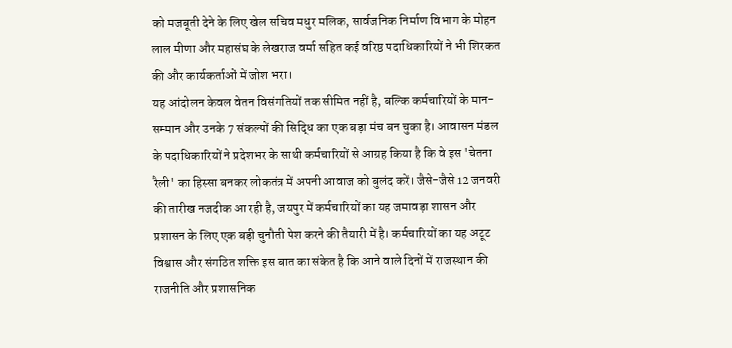को मजबूती देने के लिए खेल सचिव मधुर मलिक, सार्वजनिक निर्माण विभाग के मोहन लाल मीणा और महासंघ के लेखराज वर्मा सहित कई वरिष्ठ पदाधिकारियों ने भी शिरकत की और कार्यकर्ताओं में जोश भरा।
यह आंदोलन केवल वेतन विसंगतियों तक सीमित नहीं है, बल्कि कर्मचारियों के मान-सम्मान और उनके 7 संकल्पों की सिद्धि का एक बड़ा मंच बन चुका है। आवासन मंडल के पदाधिकारियों ने प्रदेशभर के साथी कर्मचारियों से आग्रह किया है कि वे इस 'चेतना रैली' का हिस्सा बनकर लोकतंत्र में अपनी आवाज को बुलंद करें। जैसे-जैसे 12 जनवरी की तारीख नजदीक आ रही है, जयपुर में कर्मचारियों का यह जमावड़ा शासन और प्रशासन के लिए एक बड़ी चुनौती पेश करने की तैयारी में है। कर्मचारियों का यह अटूट विश्वास और संगठित शक्ति इस बात का संकेत है कि आने वाले दिनों में राजस्थान की राजनीति और प्रशासनिक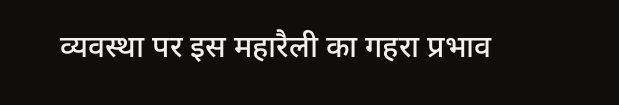व्यवस्था पर इस महारैली का गहरा प्रभाव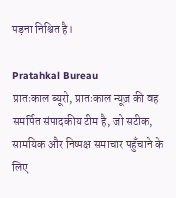पड़ना निश्चित है।

Pratahkal Bureau
प्रातःकाल ब्यूरो, प्रातःकाल न्यूज़ की वह समर्पित संपादकीय टीम है, जो सटीक, सामयिक और निष्पक्ष समाचार पहुँचाने के लिए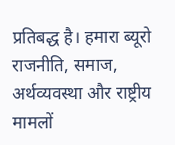प्रतिबद्ध है। हमारा ब्यूरो राजनीति, समाज, अर्थव्यवस्था और राष्ट्रीय मामलों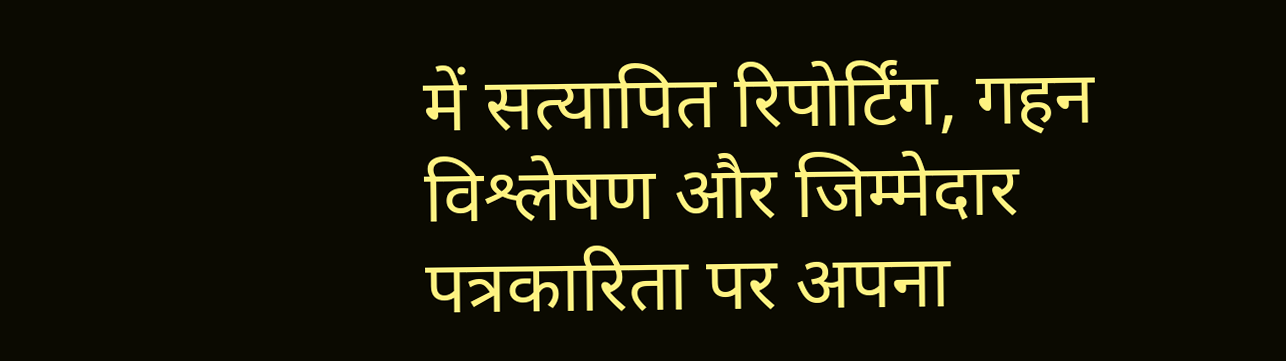में सत्यापित रिपोर्टिंग, गहन विश्लेषण और जिम्मेदार पत्रकारिता पर अपना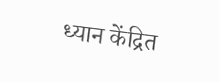ध्यान केंद्रित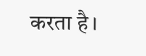करता है।